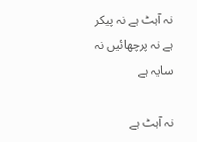نہ آہٹ ہے نہ پیکر ہے نہ پرچھائیں نہ سایہ ہے

نہ آہٹ ہے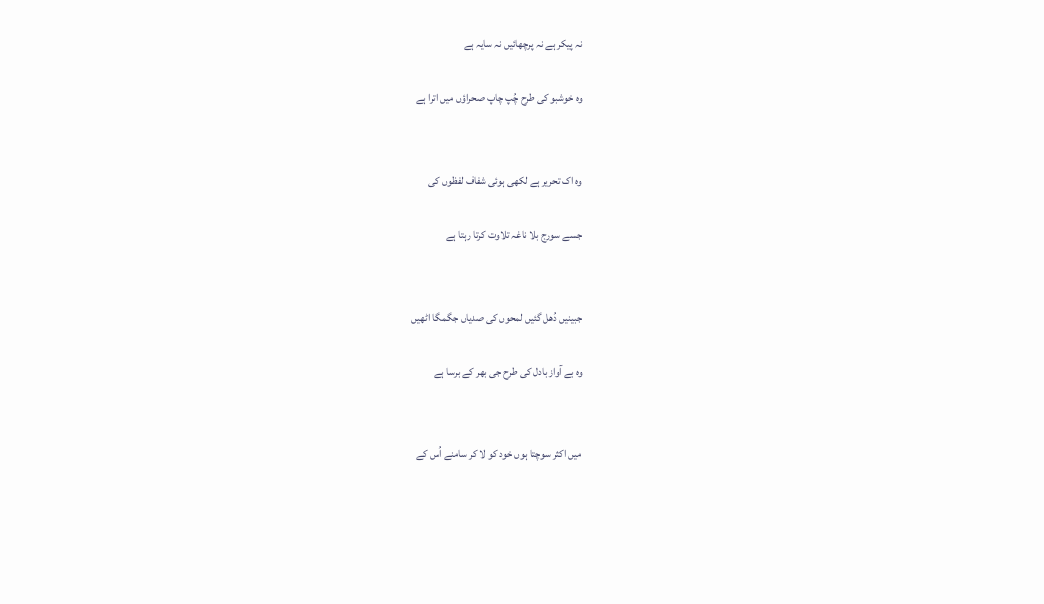نہ پیکر ہے نہ پرچھائیں نہ سایہ ہے

وہ خوشبو کی طرح چُپ چاپ صحراؤں میں اترا ہے


وہ اک تحریر ہے لکھی ہوئی شفاف لفظوں کی

جسے سورج بلا ناغہ تلاوت کرتا رہتا ہے


جبینیں دُھل گئیں لمحوں کی صدیاں جگمگا اٹھیں

وہ بے آواز بادل کی طرح جی بھر کے برسا ہے


میں اکثر سوچتا ہوں خود کو لا کر سامنے اُس کے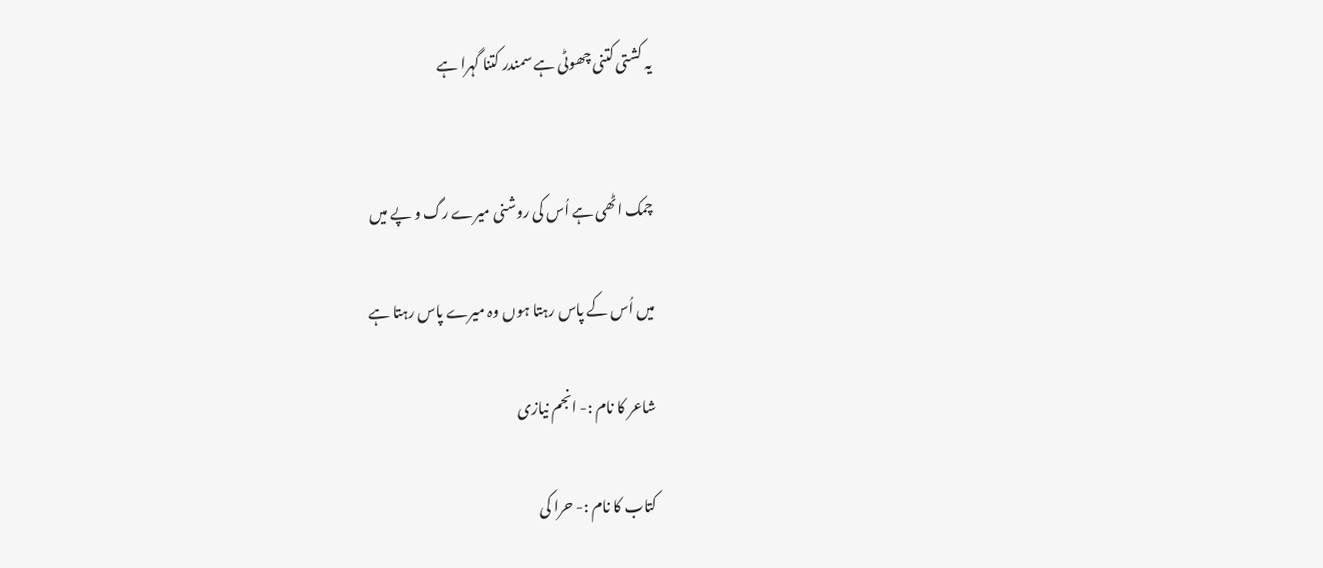یہ کشتی کتنی چھوٹی ہے سمندر کتنا گہرا ہے


چمک اٹھی ہے اُس کی روشنی میرے رگ و پے میں

میں اُس کے پاس رہتا ہوں وہ میرے پاس رہتا ہے

شاعر کا نام :- انجم نیازی

کتاب کا نام :- حرا کی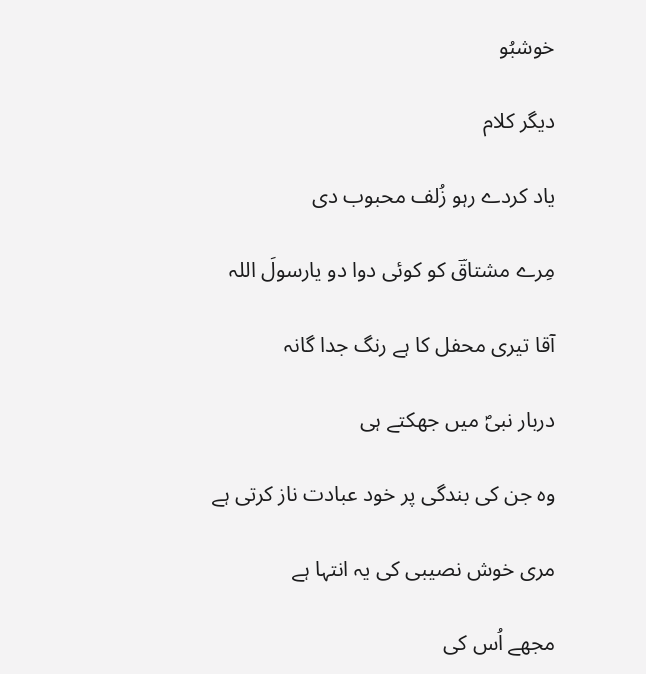خوشبُو

دیگر کلام

یاد کردے رہو زُلف محبوب دی

مِرے مشتاقؔ کو کوئی دوا دو یارسولَ اللہ

آقا تیری محفل کا ہے رنگ جدا گانہ

دربار نبیؐ میں جھکتے ہی

وہ جن کی بندگی پر خود عبادت ناز کرتی ہے

مری خوش نصیبی کی یہ انتہا ہے

مجھے اُس کی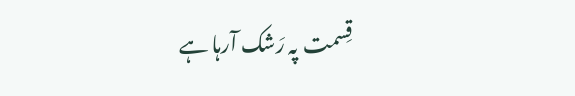قِسمت پہ رَشک آرہا ہے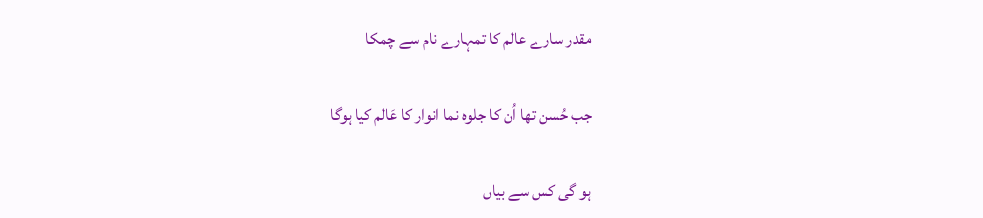مقدر سارے عالم کا تمہارے نام سے چمکا

جب حُسن تھا اُن کا جلوہ نما انوار کا عَالم کیا ہوگا

ہو گی کس سے بیاں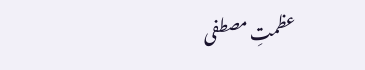عظمتِ مصطفی